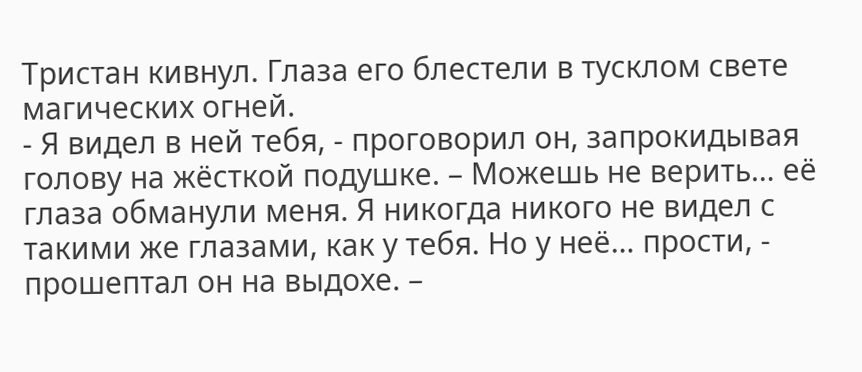Тристан кивнул. Глаза его блестели в тусклом свете магических огней.
- Я видел в ней тебя, - проговорил он, запрокидывая голову на жёсткой подушке. – Можешь не верить… её глаза обманули меня. Я никогда никого не видел с такими же глазами, как у тебя. Но у неё… прости, - прошептал он на выдохе. –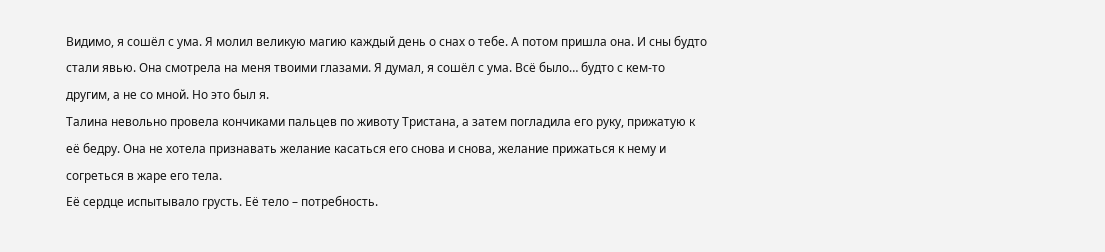Видимо, я сошёл с ума. Я молил великую магию каждый день о снах о тебе. А потом пришла она. И сны будто стали явью. Она смотрела на меня твоими глазами. Я думал, я сошёл с ума. Всё было… будто с кем-то другим, а не со мной. Но это был я.
Талина невольно провела кончиками пальцев по животу Тристана, а затем погладила его руку, прижатую к её бедру. Она не хотела признавать желание касаться его снова и снова, желание прижаться к нему и согреться в жаре его тела.
Её сердце испытывало грусть. Её тело – потребность.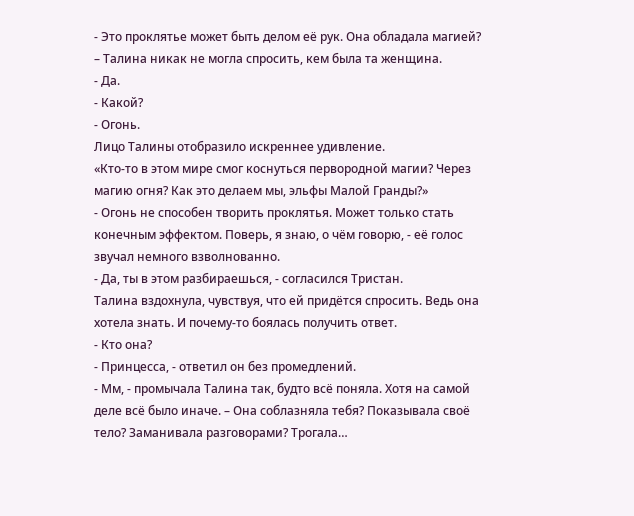- Это проклятье может быть делом её рук. Она обладала магией? – Талина никак не могла спросить, кем была та женщина.
- Да.
- Какой?
- Огонь.
Лицо Талины отобразило искреннее удивление.
«Кто-то в этом мире смог коснуться первородной магии? Через магию огня? Как это делаем мы, эльфы Малой Гранды?»
- Огонь не способен творить проклятья. Может только стать конечным эффектом. Поверь, я знаю, о чём говорю, - её голос звучал немного взволнованно.
- Да, ты в этом разбираешься, - согласился Тристан.
Талина вздохнула, чувствуя, что ей придётся спросить. Ведь она хотела знать. И почему-то боялась получить ответ.
- Кто она?
- Принцесса, - ответил он без промедлений.
- Мм, - промычала Талина так, будто всё поняла. Хотя на самой деле всё было иначе. – Она соблазняла тебя? Показывала своё тело? Заманивала разговорами? Трогала…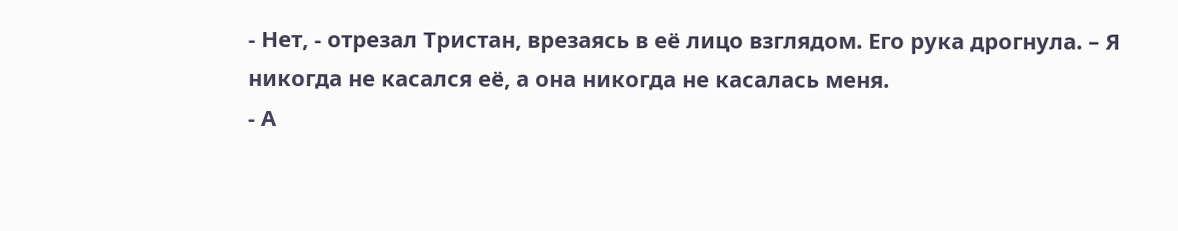- Нет, - отрезал Тристан, врезаясь в её лицо взглядом. Его рука дрогнула. – Я никогда не касался её, а она никогда не касалась меня.
- А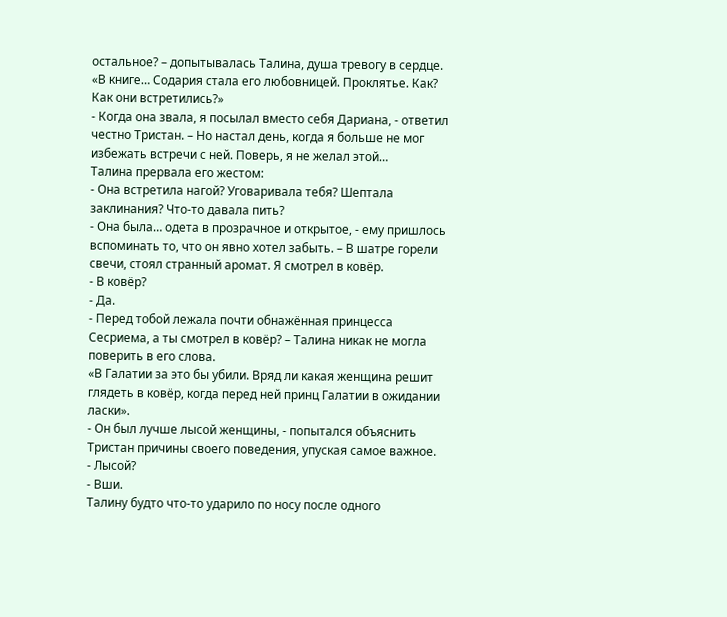остальное? – допытывалась Талина, душа тревогу в сердце.
«В книге… Содария стала его любовницей. Проклятье. Как? Как они встретились?»
- Когда она звала, я посылал вместо себя Дариана, - ответил честно Тристан. – Но настал день, когда я больше не мог избежать встречи с ней. Поверь, я не желал этой…
Талина прервала его жестом:
- Она встретила нагой? Уговаривала тебя? Шептала заклинания? Что-то давала пить?
- Она была… одета в прозрачное и открытое, - ему пришлось вспоминать то, что он явно хотел забыть. – В шатре горели свечи, стоял странный аромат. Я смотрел в ковёр.
- В ковёр?
- Да.
- Перед тобой лежала почти обнажённая принцесса Сесриема, а ты смотрел в ковёр? – Талина никак не могла поверить в его слова.
«В Галатии за это бы убили. Вряд ли какая женщина решит глядеть в ковёр, когда перед ней принц Галатии в ожидании ласки».
- Он был лучше лысой женщины, - попытался объяснить Тристан причины своего поведения, упуская самое важное.
- Лысой?
- Вши.
Талину будто что-то ударило по носу после одного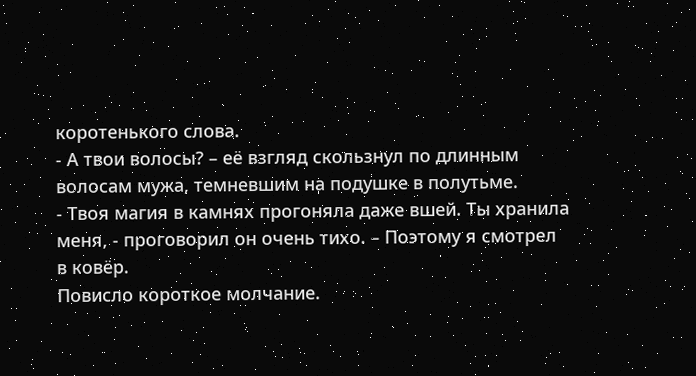коротенького слова.
- А твои волосы? – её взгляд скользнул по длинным волосам мужа, темневшим на подушке в полутьме.
- Твоя магия в камнях прогоняла даже вшей. Ты хранила меня, - проговорил он очень тихо. – Поэтому я смотрел в ковёр.
Повисло короткое молчание.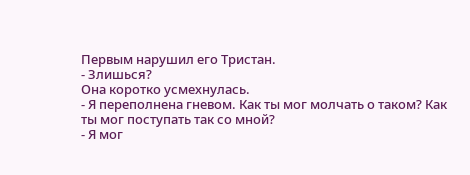Первым нарушил его Тристан.
- Злишься?
Она коротко усмехнулась.
- Я переполнена гневом. Как ты мог молчать о таком? Как ты мог поступать так со мной?
- Я мог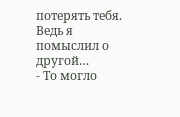потерять тебя. Ведь я помыслил о другой…
- То могло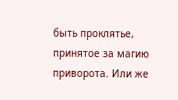быть проклятье, принятое за магию приворота. Или же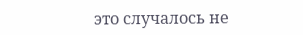это случалось не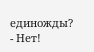единожды?
- Нет!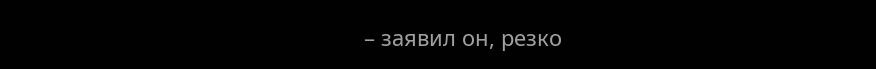– заявил он, резко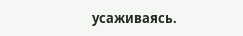усаживаясь.